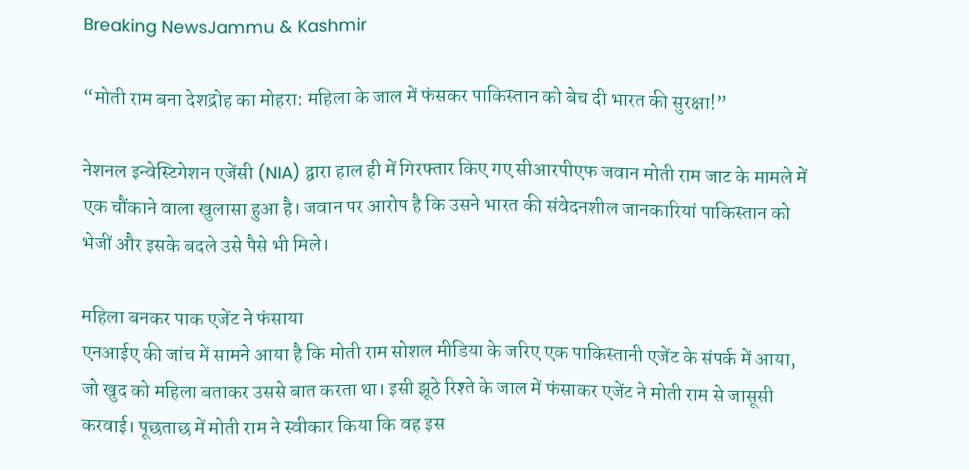Breaking NewsJammu & Kashmir

“मोती राम बना देशद्रोह का मोहरा: महिला के जाल में फंसकर पाकिस्तान को बेच दी भारत की सुरक्षा!”

नेशनल इन्वेस्टिगेशन एजेंसी (NIA) द्वारा हाल ही में गिरफ्तार किए गए सीआरपीएफ जवान मोती राम जाट के मामले में एक चौंकाने वाला खुलासा हुआ है। जवान पर आरोप है कि उसने भारत की संवेदनशील जानकारियां पाकिस्तान को भेजीं और इसके बदले उसे पैसे भी मिले।

महिला बनकर पाक एजेंट ने फंसाया
एनआईए की जांच में सामने आया है कि मोती राम सोशल मीडिया के जरिए एक पाकिस्तानी एजेंट के संपर्क में आया, जो खुद को महिला बताकर उससे बात करता था। इसी झूठे रिश्ते के जाल में फंसाकर एजेंट ने मोती राम से जासूसी करवाई। पूछताछ में मोती राम ने स्वीकार किया कि वह इस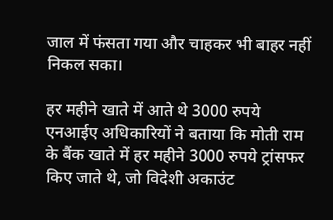जाल में फंसता गया और चाहकर भी बाहर नहीं निकल सका।

हर महीने खाते में आते थे 3000 रुपये
एनआईए अधिकारियों ने बताया कि मोती राम के बैंक खाते में हर महीने 3000 रुपये ट्रांसफर किए जाते थे, जो विदेशी अकाउंट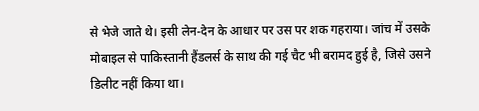से भेजे जाते थे। इसी लेन-देन के आधार पर उस पर शक गहराया। जांच में उसके मोबाइल से पाकिस्तानी हैंडलर्स के साथ की गई चैट भी बरामद हुई है, जिसे उसने डिलीट नहीं किया था।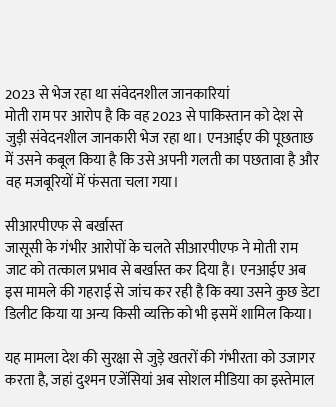2023 से भेज रहा था संवेदनशील जानकारियां
मोती राम पर आरोप है कि वह 2023 से पाकिस्तान को देश से जुड़ी संवेदनशील जानकारी भेज रहा था। एनआईए की पूछताछ में उसने कबूल किया है कि उसे अपनी गलती का पछतावा है और वह मजबूरियों में फंसता चला गया।

सीआरपीएफ से बर्खास्त
जासूसी के गंभीर आरोपों के चलते सीआरपीएफ ने मोती राम जाट को तत्काल प्रभाव से बर्खास्त कर दिया है। एनआईए अब इस मामले की गहराई से जांच कर रही है कि क्या उसने कुछ डेटा डिलीट किया या अन्य किसी व्यक्ति को भी इसमें शामिल किया।

यह मामला देश की सुरक्षा से जुड़े खतरों की गंभीरता को उजागर करता है, जहां दुश्मन एजेंसियां अब सोशल मीडिया का इस्तेमाल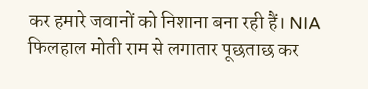कर हमारे जवानों को निशाना बना रही हैं। NIA फिलहाल मोती राम से लगातार पूछताछ कर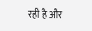रही है और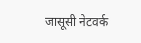जासूसी नेटवर्क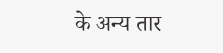के अन्य तार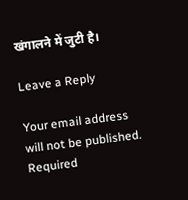खंगालने में जुटी है।

Leave a Reply

Your email address will not be published. Required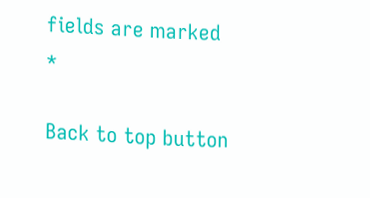fields are marked *

Back to top button